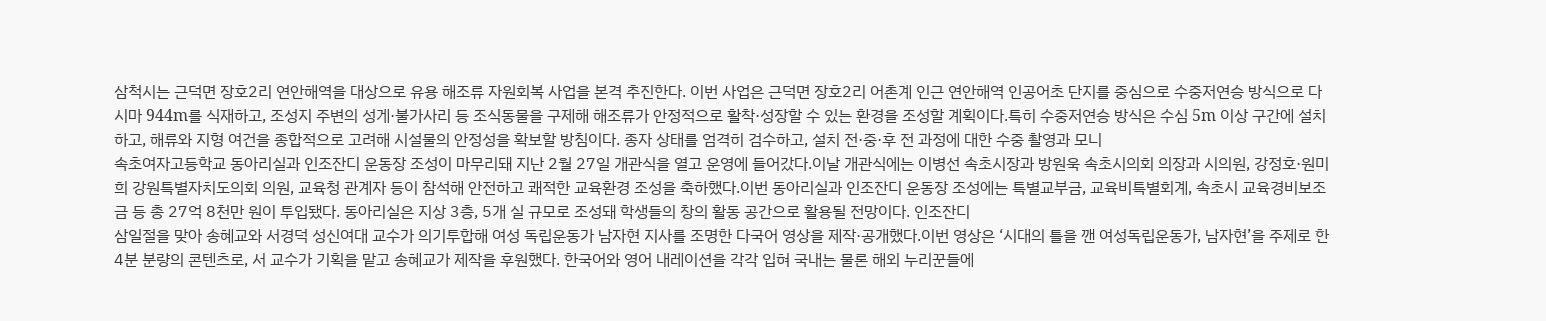삼척시는 근덕면 장호2리 연안해역을 대상으로 유용 해조류 자원회복 사업을 본격 추진한다. 이번 사업은 근덕면 장호2리 어촌계 인근 연안해역 인공어초 단지를 중심으로 수중저연승 방식으로 다시마 944m를 식재하고, 조성지 주변의 성게·불가사리 등 조식동물을 구제해 해조류가 안정적으로 활착·성장할 수 있는 환경을 조성할 계획이다.특히 수중저연승 방식은 수심 5m 이상 구간에 설치하고, 해류와 지형 여건을 종합적으로 고려해 시설물의 안정성을 확보할 방침이다. 종자 상태를 엄격히 검수하고, 설치 전·중·후 전 과정에 대한 수중 촬영과 모니
속초여자고등학교 동아리실과 인조잔디 운동장 조성이 마무리돼 지난 2월 27일 개관식을 열고 운영에 들어갔다.이날 개관식에는 이병선 속초시장과 방원욱 속초시의회 의장과 시의원, 강정호·원미희 강원특별자치도의회 의원, 교육청 관계자 등이 참석해 안전하고 쾌적한 교육환경 조성을 축하했다.이번 동아리실과 인조잔디 운동장 조성에는 특별교부금, 교육비특별회계, 속초시 교육경비보조금 등 총 27억 8천만 원이 투입됐다. 동아리실은 지상 3층, 5개 실 규모로 조성돼 학생들의 창의 활동 공간으로 활용될 전망이다. 인조잔디
삼일절을 맞아 송혜교와 서경덕 성신여대 교수가 의기투합해 여성 독립운동가 남자현 지사를 조명한 다국어 영상을 제작·공개했다.이번 영상은 ‘시대의 틀을 깬 여성독립운동가, 남자현’을 주제로 한 4분 분량의 콘텐츠로, 서 교수가 기획을 맡고 송혜교가 제작을 후원했다. 한국어와 영어 내레이션을 각각 입혀 국내는 물론 해외 누리꾼들에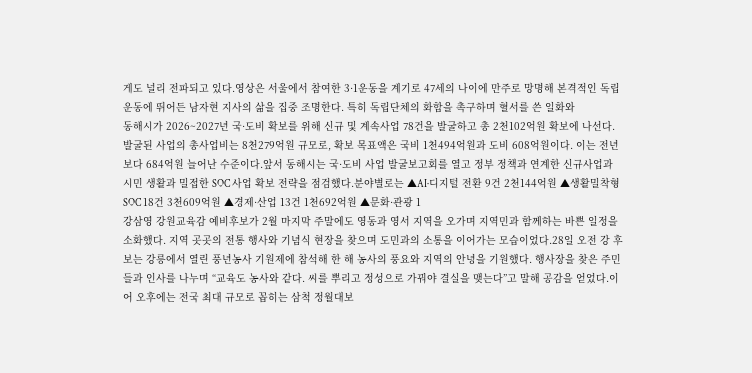게도 널리 전파되고 있다.영상은 서울에서 참여한 3·1운동을 계기로 47세의 나이에 만주로 망명해 본격적인 독립운동에 뛰어든 남자현 지사의 삶을 집중 조명한다. 특히 독립단체의 화합을 촉구하며 혈서를 쓴 일화와
동해시가 2026~2027년 국·도비 확보를 위해 신규 및 계속사업 78건을 발굴하고 총 2천102억원 확보에 나선다. 발굴된 사업의 총사업비는 8천279억원 규모로, 확보 목표액은 국비 1천494억원과 도비 608억원이다. 이는 전년보다 684억원 늘어난 수준이다.앞서 동해시는 국·도비 사업 발굴보고회를 열고 정부 정책과 연계한 신규사업과 시민 생활과 밀접한 SOC 사업 확보 전략을 점검했다.분야별로는 ▲AI·디지털 전환 9건 2천144억원 ▲생활밀착형 SOC 18건 3천609억원 ▲경제·산업 13건 1천692억원 ▲문화·관광 1
강삼영 강원교육감 예비후보가 2월 마지막 주말에도 영동과 영서 지역을 오가며 지역민과 함께하는 바쁜 일정을 소화했다. 지역 곳곳의 전통 행사와 기념식 현장을 찾으며 도민과의 소통을 이어가는 모습이었다.28일 오전 강 후보는 강릉에서 열린 풍년농사 기원제에 참석해 한 해 농사의 풍요와 지역의 안녕을 기원했다. 행사장을 찾은 주민들과 인사를 나누며 “교육도 농사와 같다. 씨를 뿌리고 정성으로 가꿔야 결실을 맺는다”고 말해 공감을 얻었다.이어 오후에는 전국 최대 규모로 꼽히는 삼척 정월대보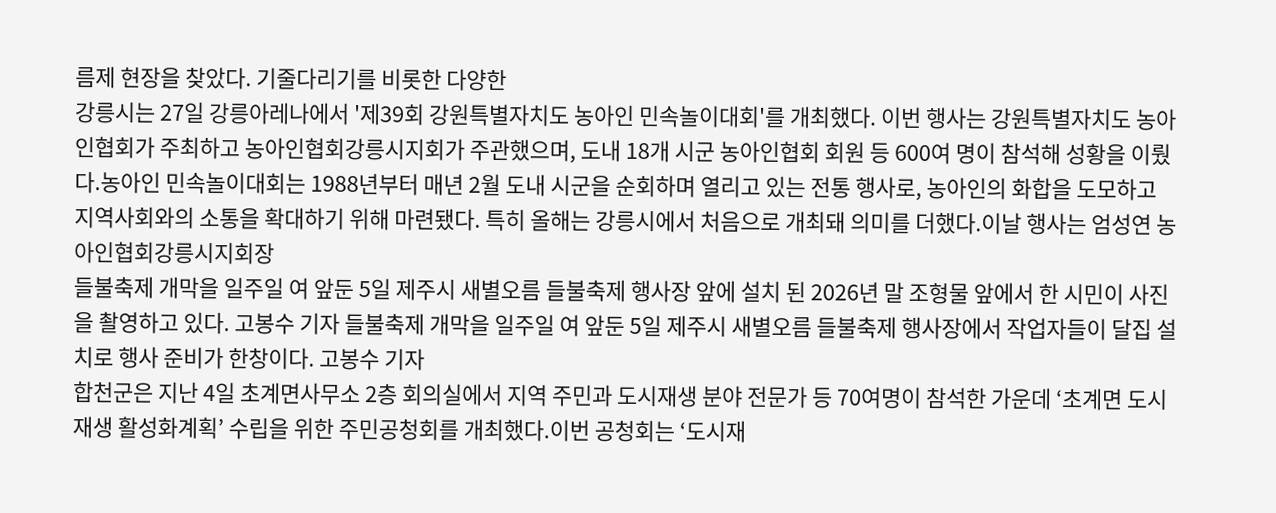름제 현장을 찾았다. 기줄다리기를 비롯한 다양한
강릉시는 27일 강릉아레나에서 '제39회 강원특별자치도 농아인 민속놀이대회'를 개최했다. 이번 행사는 강원특별자치도 농아인협회가 주최하고 농아인협회강릉시지회가 주관했으며, 도내 18개 시군 농아인협회 회원 등 600여 명이 참석해 성황을 이뤘다.농아인 민속놀이대회는 1988년부터 매년 2월 도내 시군을 순회하며 열리고 있는 전통 행사로, 농아인의 화합을 도모하고 지역사회와의 소통을 확대하기 위해 마련됐다. 특히 올해는 강릉시에서 처음으로 개최돼 의미를 더했다.이날 행사는 엄성연 농아인협회강릉시지회장
들불축제 개막을 일주일 여 앞둔 5일 제주시 새별오름 들불축제 행사장 앞에 설치 된 2026년 말 조형물 앞에서 한 시민이 사진을 촬영하고 있다. 고봉수 기자 들불축제 개막을 일주일 여 앞둔 5일 제주시 새별오름 들불축제 행사장에서 작업자들이 달집 설치로 행사 준비가 한창이다. 고봉수 기자
합천군은 지난 4일 초계면사무소 2층 회의실에서 지역 주민과 도시재생 분야 전문가 등 70여명이 참석한 가운데 ‘초계면 도시재생 활성화계획’ 수립을 위한 주민공청회를 개최했다.이번 공청회는 ‘도시재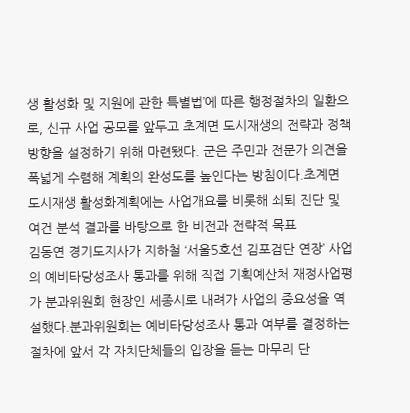생 활성화 및 지원에 관한 특별법’에 따른 행정절차의 일환으로, 신규 사업 공모를 앞두고 초계면 도시재생의 전략과 정책 방향을 설정하기 위해 마련됐다. 군은 주민과 전문가 의견을 폭넓게 수렴해 계획의 완성도를 높인다는 방침이다.초계면 도시재생 활성화계획에는 사업개요를 비롯해 쇠퇴 진단 및 여건 분석 결과를 바탕으로 한 비전과 전략적 목표
김동연 경기도지사가 지하철 ‘서울5호선 김포검단 연장’ 사업의 예비타당성조사 통과를 위해 직접 기획예산처 재정사업평가 분과위원회 현장인 세종시로 내려가 사업의 중요성을 역설했다.분과위원회는 예비타당성조사 통과 여부를 결정하는 절차에 앞서 각 자치단체들의 입장을 듣는 마무리 단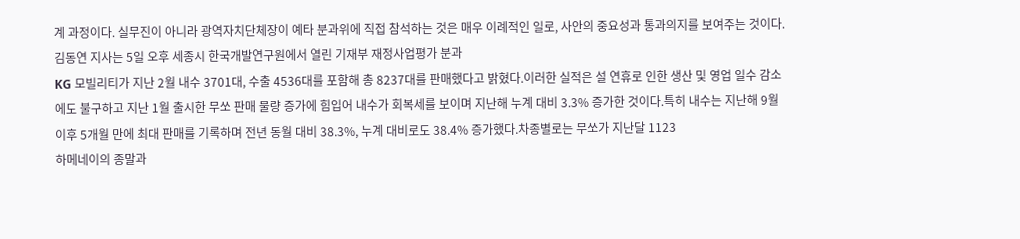계 과정이다. 실무진이 아니라 광역자치단체장이 예타 분과위에 직접 참석하는 것은 매우 이례적인 일로, 사안의 중요성과 통과의지를 보여주는 것이다.김동연 지사는 5일 오후 세종시 한국개발연구원에서 열린 기재부 재정사업평가 분과
KG 모빌리티가 지난 2월 내수 3701대, 수출 4536대를 포함해 총 8237대를 판매했다고 밝혔다.이러한 실적은 설 연휴로 인한 생산 및 영업 일수 감소에도 불구하고 지난 1월 출시한 무쏘 판매 물량 증가에 힘입어 내수가 회복세를 보이며 지난해 누계 대비 3.3% 증가한 것이다.특히 내수는 지난해 9월 이후 5개월 만에 최대 판매를 기록하며 전년 동월 대비 38.3%, 누계 대비로도 38.4% 증가했다.차종별로는 무쏘가 지난달 1123
하메네이의 종말과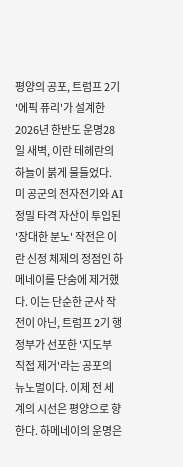평양의 공포, 트럼프 2기 '에픽 퓨리'가 설계한 2026년 한반도 운명28일 새벽, 이란 테헤란의 하늘이 붉게 물들었다. 미 공군의 전자전기와 AI 정밀 타격 자산이 투입된 '장대한 분노' 작전은 이란 신정 체제의 정점인 하메네이를 단숨에 제거했다. 이는 단순한 군사 작전이 아닌, 트럼프 2기 행정부가 선포한 '지도부 직접 제거'라는 공포의 뉴노멀이다. 이제 전 세계의 시선은 평양으로 향한다. 하메네이의 운명은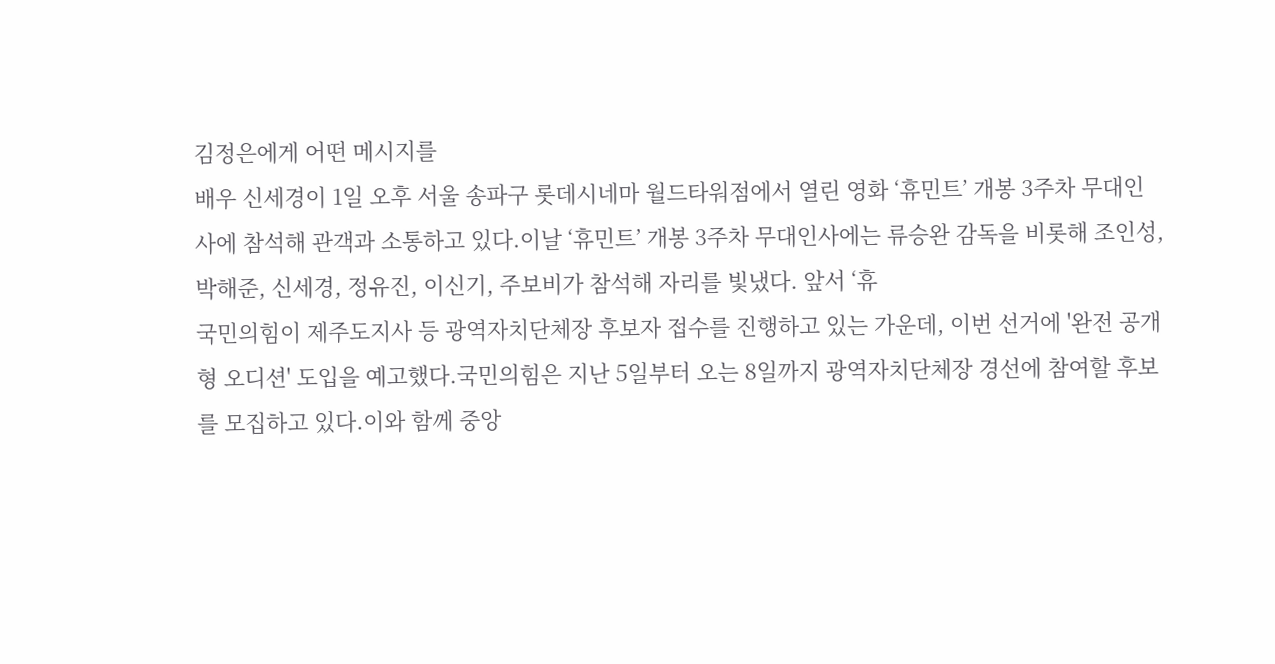김정은에게 어떤 메시지를
배우 신세경이 1일 오후 서울 송파구 롯데시네마 월드타워점에서 열린 영화 ‘휴민트’ 개봉 3주차 무대인사에 참석해 관객과 소통하고 있다.이날 ‘휴민트’ 개봉 3주차 무대인사에는 류승완 감독을 비롯해 조인성, 박해준, 신세경, 정유진, 이신기, 주보비가 참석해 자리를 빛냈다. 앞서 ‘휴
국민의힘이 제주도지사 등 광역자치단체장 후보자 접수를 진행하고 있는 가운데, 이번 선거에 '완전 공개형 오디션' 도입을 예고했다.국민의힘은 지난 5일부터 오는 8일까지 광역자치단체장 경선에 참여할 후보를 모집하고 있다.이와 함께 중앙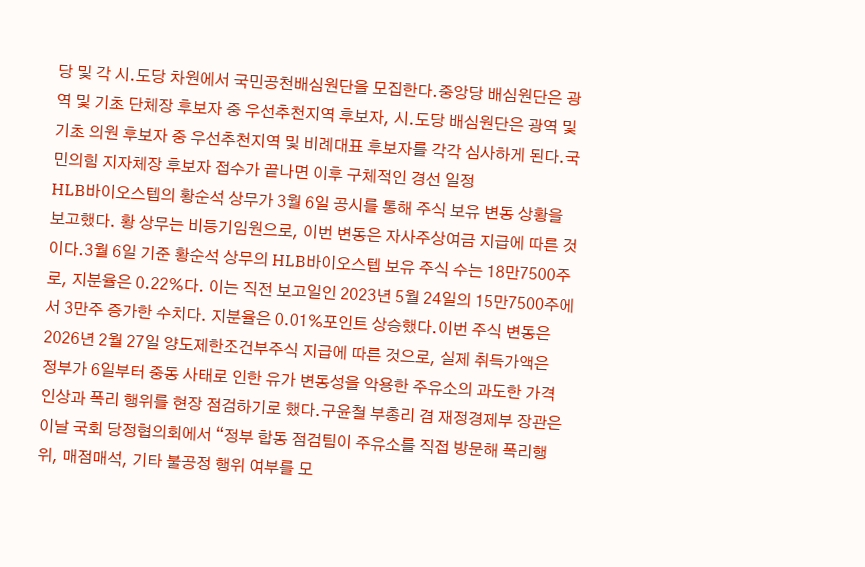당 및 각 시.도당 차원에서 국민공천배심원단을 모집한다.중앙당 배심원단은 광역 및 기초 단체장 후보자 중 우선추천지역 후보자, 시.도당 배심원단은 광역 및 기초 의원 후보자 중 우선추천지역 및 비례대표 후보자를 각각 심사하게 된다.국민의힘 지자체장 후보자 접수가 끝나면 이후 구체적인 경선 일정
HLB바이오스텝의 황순석 상무가 3월 6일 공시를 통해 주식 보유 변동 상황을 보고했다. 황 상무는 비등기임원으로, 이번 변동은 자사주상여금 지급에 따른 것이다.3월 6일 기준 황순석 상무의 HLB바이오스텝 보유 주식 수는 18만7500주로, 지분율은 0.22%다. 이는 직전 보고일인 2023년 5월 24일의 15만7500주에서 3만주 증가한 수치다. 지분율은 0.01%포인트 상승했다.이번 주식 변동은 2026년 2월 27일 양도제한조건부주식 지급에 따른 것으로, 실제 취득가액은
정부가 6일부터 중동 사태로 인한 유가 변동성을 악용한 주유소의 과도한 가격 인상과 폭리 행위를 현장 점검하기로 했다.구윤철 부총리 겸 재정경제부 장관은 이날 국회 당정협의회에서 “정부 합동 점검팀이 주유소를 직접 방문해 폭리행위, 매점매석, 기타 불공정 행위 여부를 모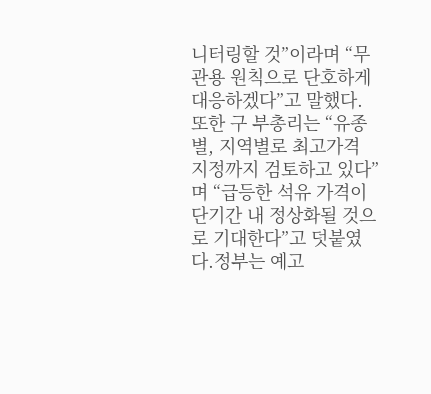니터링할 것”이라며 “무관용 원칙으로 단호하게 대응하겠다”고 말했다.또한 구 부총리는 “유종별, 지역별로 최고가격 지정까지 검토하고 있다”며 “급등한 석유 가격이 단기간 내 정상화될 것으로 기대한다”고 덧붙였다.정부는 예고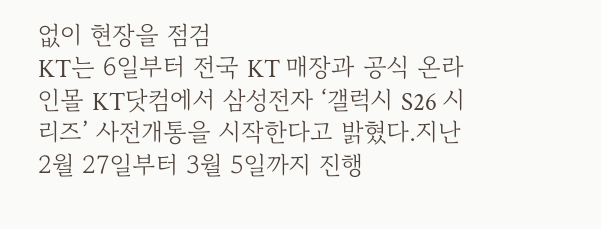없이 현장을 점검
KT는 6일부터 전국 KT 매장과 공식 온라인몰 KT닷컴에서 삼성전자 ‘갤럭시 S26 시리즈’ 사전개통을 시작한다고 밝혔다.지난 2월 27일부터 3월 5일까지 진행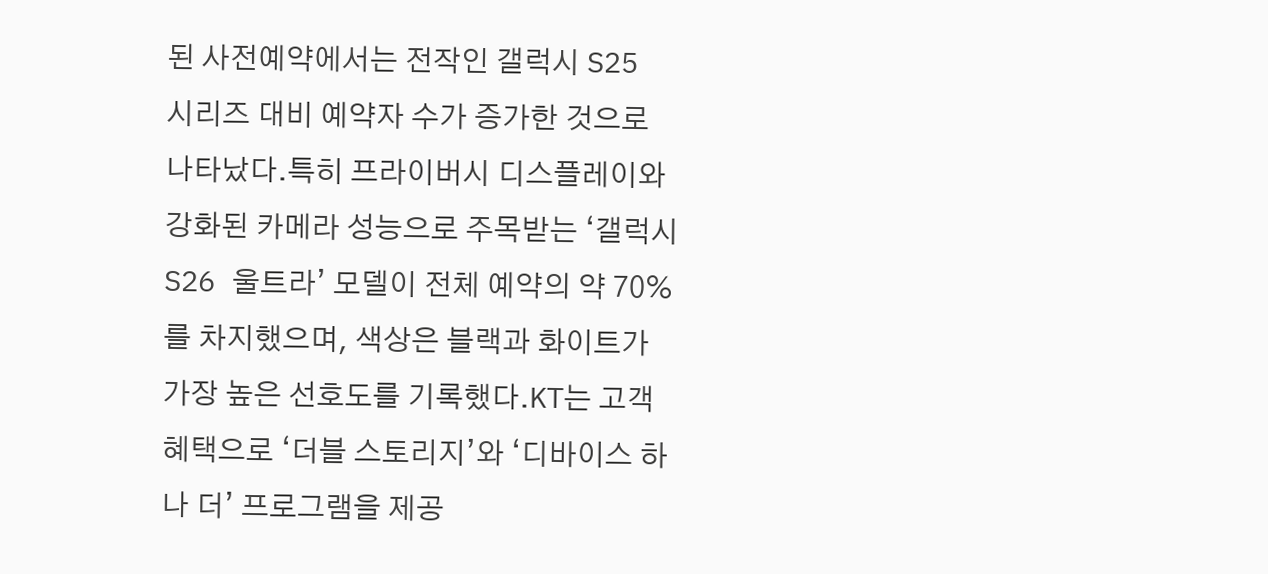된 사전예약에서는 전작인 갤럭시 S25 시리즈 대비 예약자 수가 증가한 것으로 나타났다.특히 프라이버시 디스플레이와 강화된 카메라 성능으로 주목받는 ‘갤럭시 S26 울트라’ 모델이 전체 예약의 약 70%를 차지했으며, 색상은 블랙과 화이트가 가장 높은 선호도를 기록했다.KT는 고객 혜택으로 ‘더블 스토리지’와 ‘디바이스 하나 더’ 프로그램을 제공